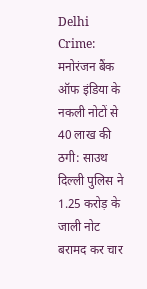Delhi Crime: मनोरंजन बैंक ऑफ इंडिया के नकली नोटों से 40 लाख की ठगी: साउथ दिल्ली पुलिस ने 1.25 करोड़ के जाली नोट बरामद कर चार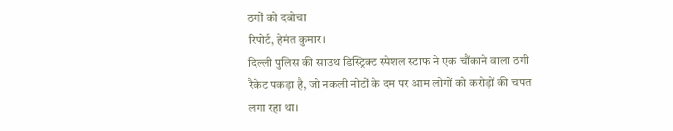ठगों को दबोचा
रिपोर्ट, हेमंत कुमार।
दिल्ली पुलिस की साउथ डिस्ट्रिक्ट स्पेशल स्टाफ ने एक चौंकाने वाला ठगी रैकेट पकड़ा है, जो नकली नोटों के दम पर आम लोगों को करोड़ों की चपत लगा रहा था।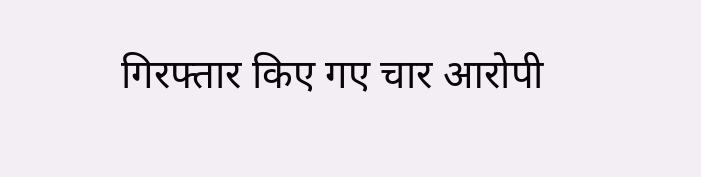गिरफ्तार किए गए चार आरोपी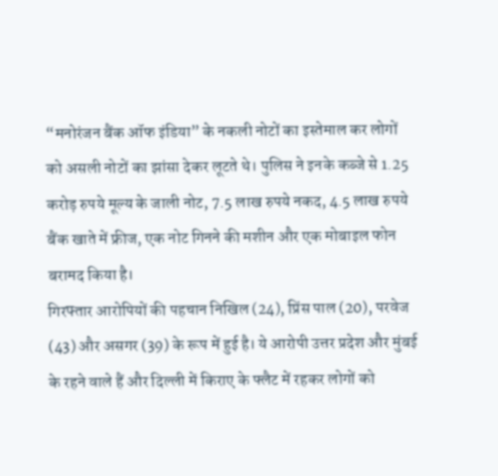“मनोरंजन बैंक ऑफ इंडिया” के नकली नोटों का इस्तेमाल कर लोगों को असली नोटों का झांसा देकर लूटते थे। पुलिस ने इनके कब्जे से 1.25 करोड़ रुपये मूल्य के जाली नोट, 7.5 लाख रुपये नकद, 4.5 लाख रुपये बैंक खाते में फ्रीज, एक नोट गिनने की मशीन और एक मोबाइल फोन बरामद किया है।
गिरफ्तार आरोपियों की पहचान निखिल (24), प्रिंस पाल (20), परवेज (43) और असगर (39) के रूप में हुई है। ये आरोपी उत्तर प्रदेश और मुंबई के रहने वाले हैं और दिल्ली में किराए के फ्लैट में रहकर लोगों को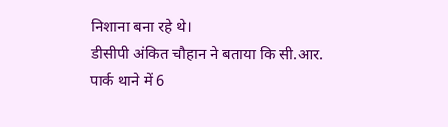निशाना बना रहे थे।
डीसीपी अंकित चौहान ने बताया कि सी.आर. पार्क थाने में 6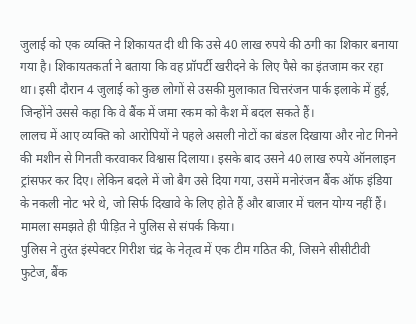जुलाई को एक व्यक्ति ने शिकायत दी थी कि उसे 40 लाख रुपये की ठगी का शिकार बनाया गया है। शिकायतकर्ता ने बताया कि वह प्रॉपर्टी खरीदने के लिए पैसे का इंतजाम कर रहा था। इसी दौरान 4 जुलाई को कुछ लोगों से उसकी मुलाकात चित्तरंजन पार्क इलाके में हुई, जिन्होंने उससे कहा कि वे बैंक में जमा रकम को कैश में बदल सकते हैं।
लालच में आए व्यक्ति को आरोपियों ने पहले असली नोटों का बंडल दिखाया और नोट गिनने की मशीन से गिनती करवाकर विश्वास दिलाया। इसके बाद उसने 40 लाख रुपये ऑनलाइन ट्रांसफर कर दिए। लेकिन बदले में जो बैग उसे दिया गया, उसमें मनोरंजन बैंक ऑफ इंडिया के नकली नोट भरे थे, जो सिर्फ दिखावे के लिए होते हैं और बाजार में चलन योग्य नहीं हैं। मामला समझते ही पीड़ित ने पुलिस से संपर्क किया।
पुलिस ने तुरंत इंस्पेक्टर गिरीश चंद्र के नेतृत्व में एक टीम गठित की, जिसने सीसीटीवी फुटेज, बैंक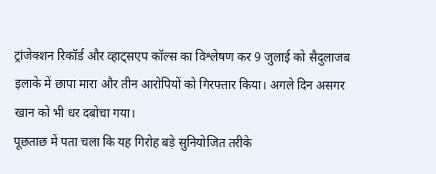ट्रांजेक्शन रिकॉर्ड और व्हाट्सएप कॉल्स का विश्लेषण कर 9 जुलाई को सैदुलाजब इलाके में छापा मारा और तीन आरोपियों को गिरफ्तार किया। अगले दिन असगर खान को भी धर दबोचा गया।
पूछताछ में पता चला कि यह गिरोह बड़े सुनियोजित तरीके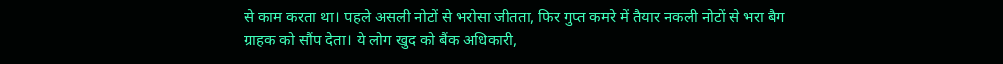से काम करता था। पहले असली नोटों से भरोसा जीतता, फिर गुप्त कमरे में तैयार नकली नोटों से भरा बैग ग्राहक को सौंप देता। ये लोग खुद को बैंक अधिकारी,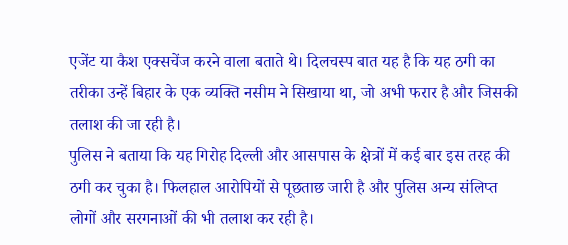एजेंट या कैश एक्सचेंज करने वाला बताते थे। दिलचस्प बात यह है कि यह ठगी का तरीका उन्हें बिहार के एक व्यक्ति नसीम ने सिखाया था, जो अभी फरार है और जिसकी तलाश की जा रही है।
पुलिस ने बताया कि यह गिरोह दिल्ली और आसपास के क्षेत्रों में कई बार इस तरह की ठगी कर चुका है। फिलहाल आरोपियों से पूछताछ जारी है और पुलिस अन्य संलिप्त लोगों और सरगनाओं की भी तलाश कर रही है।